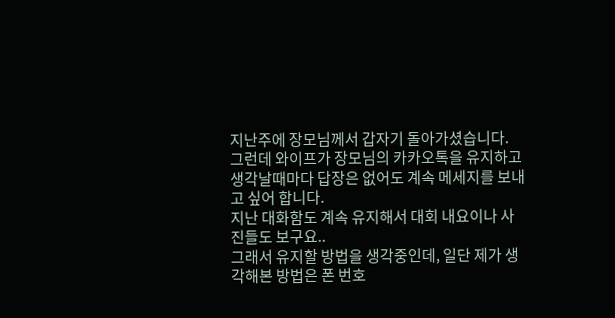지난주에 장모님께서 갑자기 돌아가셨습니다.
그런데 와이프가 장모님의 카카오톡을 유지하고 생각날때마다 답장은 없어도 계속 메세지를 보내고 싶어 합니다.
지난 대화함도 계속 유지해서 대회 내요이나 사진들도 보구요..
그래서 유지할 방법을 생각중인데, 일단 제가 생각해본 방법은 폰 번호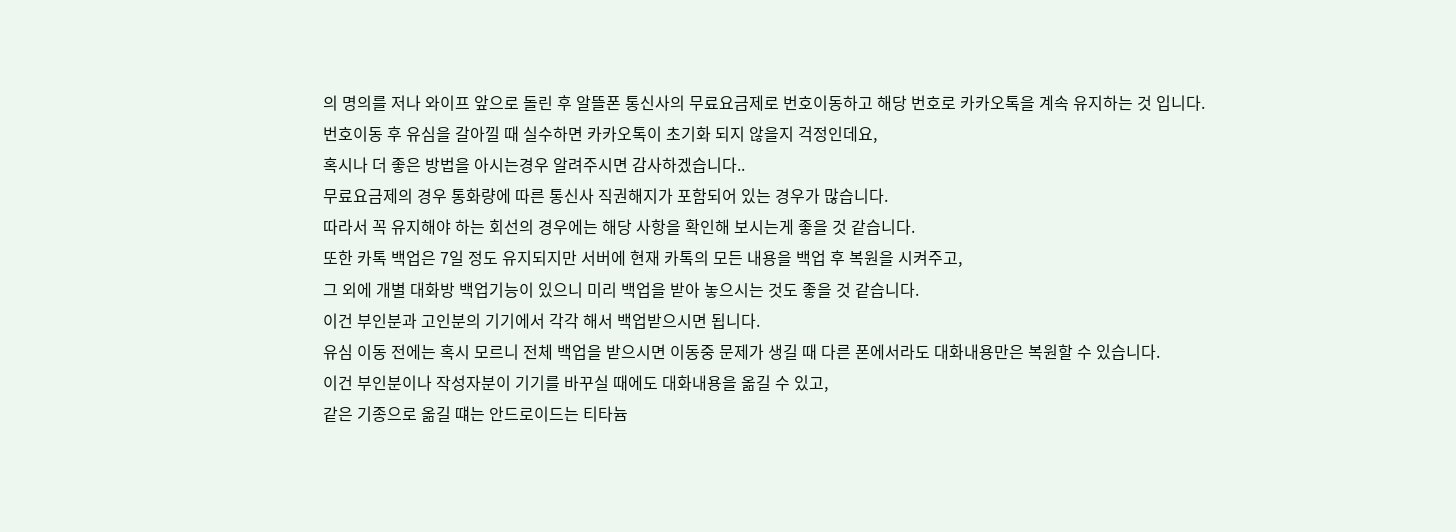의 명의를 저나 와이프 앞으로 돌린 후 알뜰폰 통신사의 무료요금제로 번호이동하고 해당 번호로 카카오톡을 계속 유지하는 것 입니다.
번호이동 후 유심을 갈아낄 때 실수하면 카카오톡이 초기화 되지 않을지 걱정인데요,
혹시나 더 좋은 방법을 아시는경우 알려주시면 감사하겠습니다..
무료요금제의 경우 통화량에 따른 통신사 직권해지가 포함되어 있는 경우가 많습니다.
따라서 꼭 유지해야 하는 회선의 경우에는 해당 사항을 확인해 보시는게 좋을 것 같습니다.
또한 카톡 백업은 7일 정도 유지되지만 서버에 현재 카톡의 모든 내용을 백업 후 복원을 시켜주고,
그 외에 개별 대화방 백업기능이 있으니 미리 백업을 받아 놓으시는 것도 좋을 것 같습니다.
이건 부인분과 고인분의 기기에서 각각 해서 백업받으시면 됩니다.
유심 이동 전에는 혹시 모르니 전체 백업을 받으시면 이동중 문제가 생길 때 다른 폰에서라도 대화내용만은 복원할 수 있습니다.
이건 부인분이나 작성자분이 기기를 바꾸실 때에도 대화내용을 옮길 수 있고,
같은 기종으로 옮길 떄는 안드로이드는 티타늄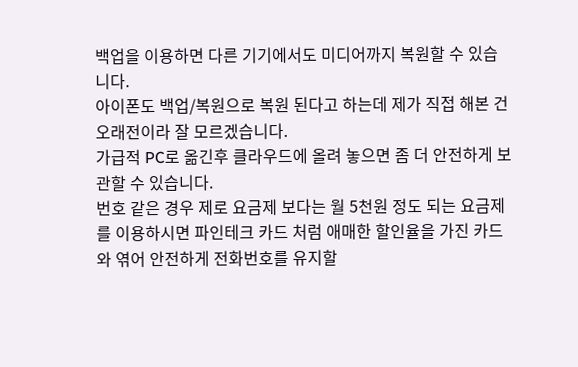백업을 이용하면 다른 기기에서도 미디어까지 복원할 수 있습니다.
아이폰도 백업/복원으로 복원 된다고 하는데 제가 직접 해본 건 오래전이라 잘 모르겠습니다.
가급적 PC로 옮긴후 클라우드에 올려 놓으면 좀 더 안전하게 보관할 수 있습니다.
번호 같은 경우 제로 요금제 보다는 월 5천원 정도 되는 요금제를 이용하시면 파인테크 카드 처럼 애매한 할인율을 가진 카드와 엮어 안전하게 전화번호를 유지할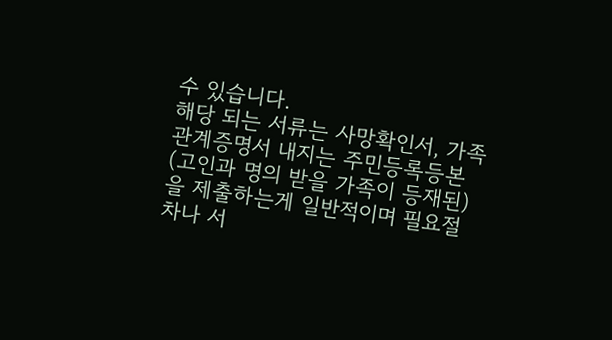수 있습니다.
해당 되는 서류는 사망확인서, 가족관계증명서 내지는 주민등록등본 (고인과 명의 받을 가족이 등재된) 을 제출하는게 일반적이며 필요절차나 서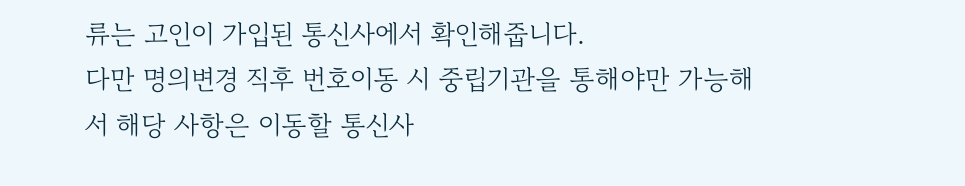류는 고인이 가입된 통신사에서 확인해줍니다.
다만 명의변경 직후 번호이동 시 중립기관을 통해야만 가능해서 해당 사항은 이동할 통신사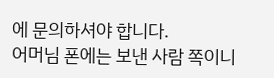에 문의하셔야 합니다.
어머님 폰에는 보낸 사람 쪽이니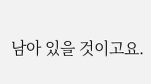남아 있을 것이고요.